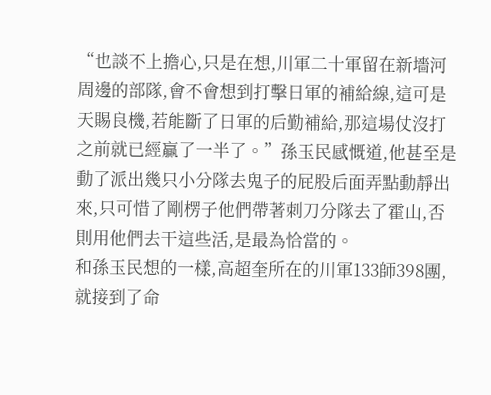“也談不上擔心,只是在想,川軍二十軍留在新墻河周邊的部隊,會不會想到打擊日軍的補給線,這可是天賜良機,若能斷了日軍的后勤補給,那這場仗沒打之前就已經贏了一半了。”孫玉民感慨道,他甚至是動了派出幾只小分隊去鬼子的屁股后面弄點動靜出來,只可惜了剛楞子他們帶著刺刀分隊去了霍山,否則用他們去干這些活,是最為恰當的。
和孫玉民想的一樣,高超奎所在的川軍133師398團,就接到了命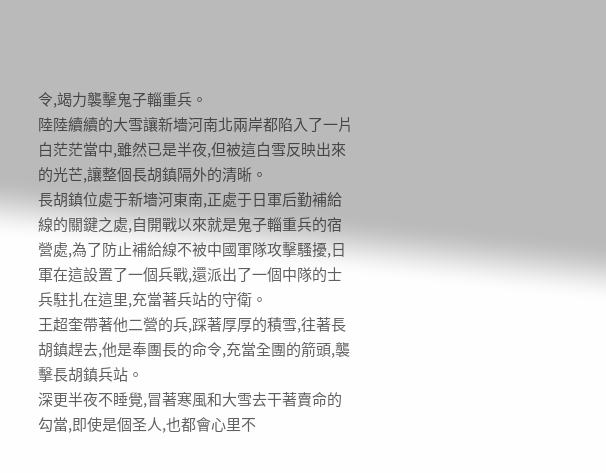令,竭力襲擊鬼子輜重兵。
陸陸續續的大雪讓新墻河南北兩岸都陷入了一片白茫茫當中,雖然已是半夜,但被這白雪反映出來的光芒,讓整個長胡鎮隔外的清晰。
長胡鎮位處于新墻河東南,正處于日軍后勤補給線的關鍵之處,自開戰以來就是鬼子輜重兵的宿營處,為了防止補給線不被中國軍隊攻擊騷擾,日軍在這設置了一個兵戰,還派出了一個中隊的士兵駐扎在這里,充當著兵站的守衛。
王超奎帶著他二營的兵,踩著厚厚的積雪,往著長胡鎮趕去,他是奉團長的命令,充當全團的箭頭,襲擊長胡鎮兵站。
深更半夜不睡覺,冒著寒風和大雪去干著賣命的勾當,即使是個圣人,也都會心里不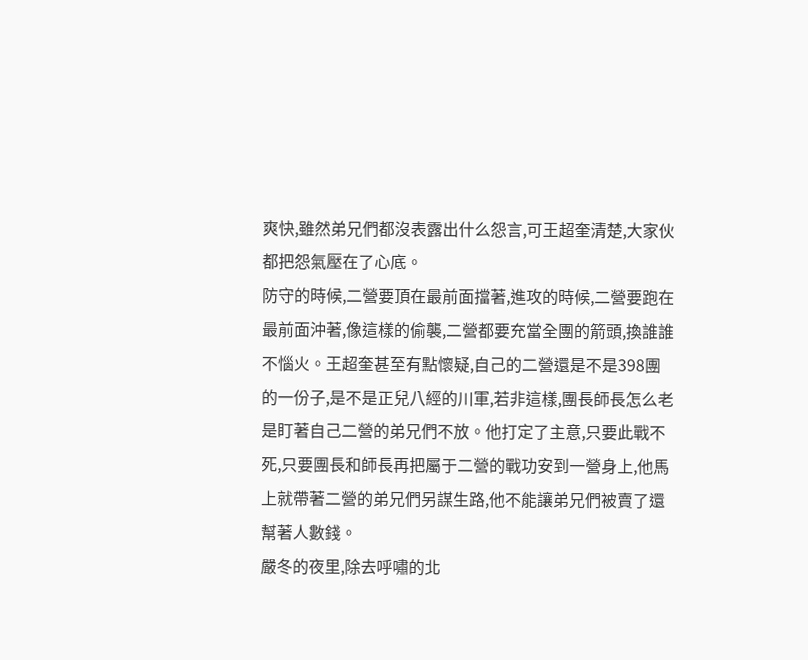爽快,雖然弟兄們都沒表露出什么怨言,可王超奎清楚,大家伙都把怨氣壓在了心底。
防守的時候,二營要頂在最前面擋著,進攻的時候,二營要跑在最前面沖著,像這樣的偷襲,二營都要充當全團的箭頭,換誰誰不惱火。王超奎甚至有點懷疑,自己的二營還是不是398團的一份子,是不是正兒八經的川軍,若非這樣,團長師長怎么老是盯著自己二營的弟兄們不放。他打定了主意,只要此戰不死,只要團長和師長再把屬于二營的戰功安到一營身上,他馬上就帶著二營的弟兄們另謀生路,他不能讓弟兄們被賣了還幫著人數錢。
嚴冬的夜里,除去呼嘯的北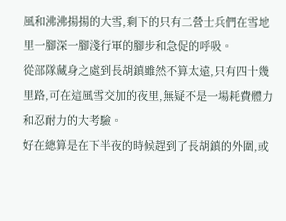風和沸沸揚揚的大雪,剩下的只有二營士兵們在雪地里一腳深一腳淺行軍的腳步和急促的呼吸。
從部隊藏身之處到長胡鎮雖然不算太遠,只有四十幾里路,可在這風雪交加的夜里,無疑不是一場耗費體力和忍耐力的大考驗。
好在總算是在下半夜的時候趕到了長胡鎮的外圍,或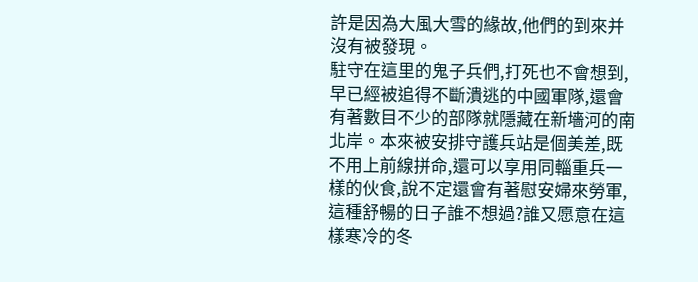許是因為大風大雪的緣故,他們的到來并沒有被發現。
駐守在這里的鬼子兵們,打死也不會想到,早已經被追得不斷潰逃的中國軍隊,還會有著數目不少的部隊就隱藏在新墻河的南北岸。本來被安排守護兵站是個美差,既不用上前線拼命,還可以享用同輜重兵一樣的伙食,說不定還會有著慰安婦來勞軍,這種舒暢的日子誰不想過?誰又愿意在這樣寒冷的冬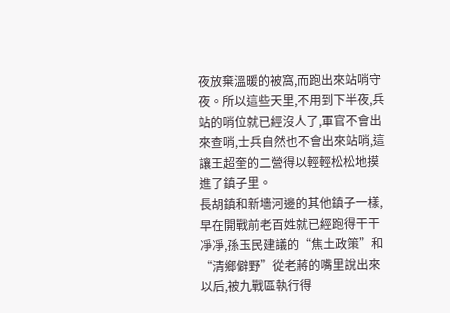夜放棄溫暖的被窩,而跑出來站哨守夜。所以這些天里,不用到下半夜,兵站的哨位就已經沒人了,軍官不會出來查哨,士兵自然也不會出來站哨,這讓王超奎的二營得以輕輕松松地摸進了鎮子里。
長胡鎮和新墻河邊的其他鎮子一樣,早在開戰前老百姓就已經跑得干干凈凈,孫玉民建議的“焦土政策”和“清鄉僻野”從老蔣的嘴里說出來以后,被九戰區執行得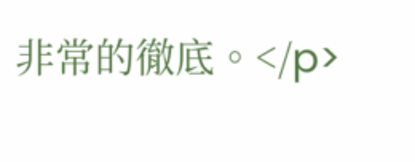非常的徹底。</p>